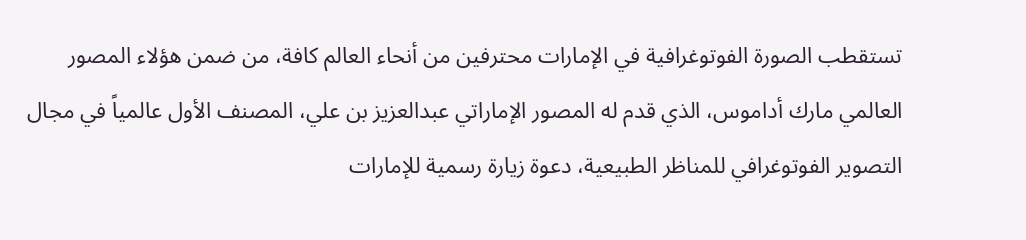تستقطب الصورة الفوتوغرافية في الإمارات محترفين من أنحاء العالم كافة، من ضمن هؤلاء المصور العالمي مارك أداموس، الذي قدم له المصور الإماراتي عبدالعزيز بن علي، المصنف الأول عالمياً في مجال التصوير الفوتوغرافي للمناظر الطبيعية، دعوة زيارة رسمية للإمارات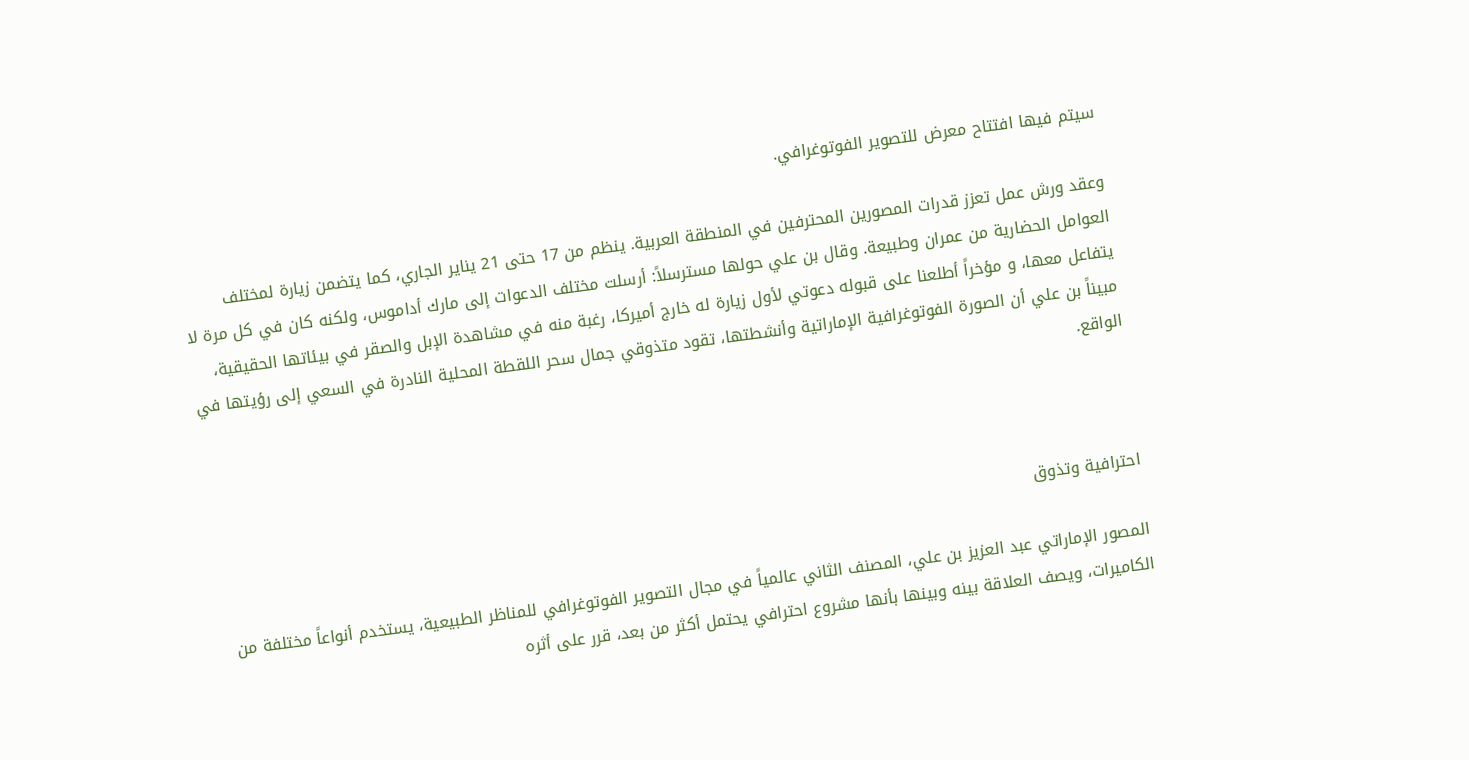سيتم فيها افتتاح معرض للتصوير الفوتوغرافي.

وعقد ورش عمل تعزز قدرات المصورين المحترفين في المنطقة العربية. ينظم من 17 حتى 21 يناير الجاري، كما يتضمن زيارة لمختلف العوامل الحضارية من عمران وطبيعة. وقال بن علي حولها مسترسلاً: أرسلت مختلف الدعوات إلى مارك أداموس، ولكنه كان في كل مرة لا يتفاعل معها، و مؤخراً أطلعنا على قبوله دعوتي لأول زيارة له خارج أميركا، رغبة منه في مشاهدة الإبل والصقر في بيئاتها الحقيقية، مبيناً بن علي أن الصورة الفوتوغرافية الإماراتية وأنشطتها، تقود متذوقي جمال سحر اللقطة المحلية النادرة في السعي إلى رؤيتها في الواقع.



احترافية وتذوق

المصور الإماراتي عبد العزيز بن علي، المصنف الثاني عالمياً في مجال التصوير الفوتوغرافي للمناظر الطبيعية، يستخدم أنواعاً مختلفة من الكاميرات، ويصف العلاقة بينه وبينها بأنها مشروع احترافي يحتمل أكثر من بعد، قرر على أثره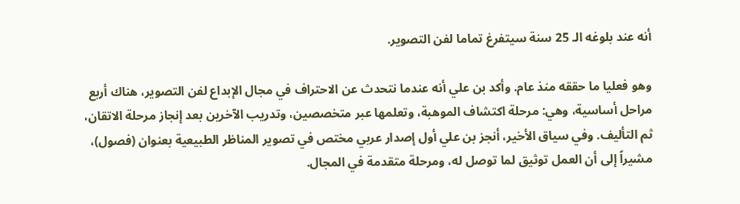أنه عند بلوغه الـ 25 سنة سيتفرغ تماما لفن التصوير.

وهو فعليا ما حققه منذ عام. وأكد بن علي أنه عندما نتحدث عن الاحتراف في مجال الإبداع لفن التصوير، هناك أربع مراحل أساسية، وهي: مرحلة اكتشاف الموهبة، وتعلمها عبر متخصصين، وتدريب الآخرين بعد إنجاز مرحلة الاتقان، ثم التأليف. وفي سياق الأخير، أنجز بن علي أول إصدار عربي مختص في تصوير المناظر الطبيعية بعنوان (فصول)، مشيراً إلى أن العمل توثيق لما توصل له، ومرحلة متقدمة في المجال.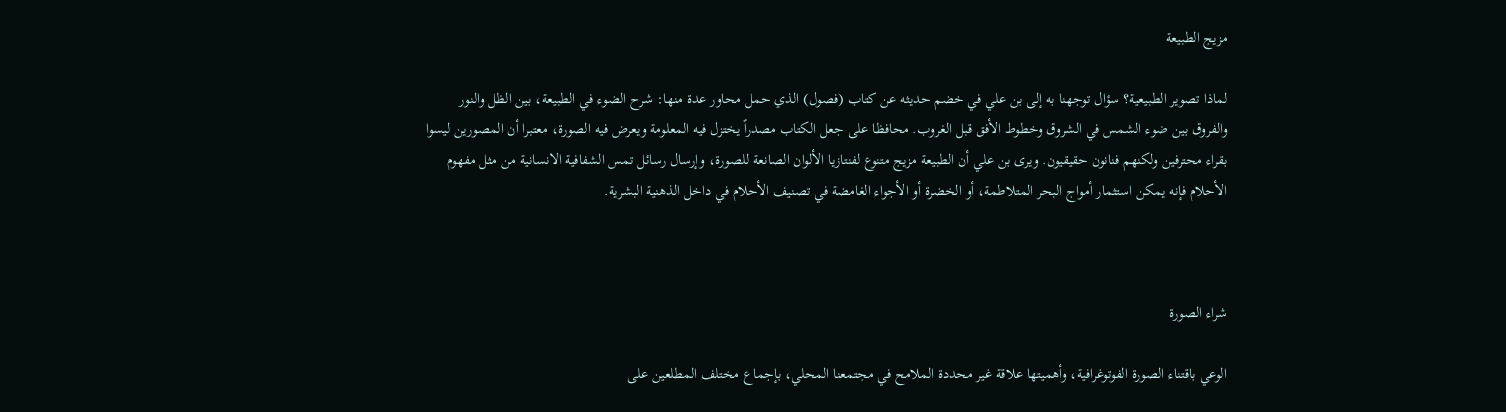مزيج الطبيعة

لماذا تصوير الطبيعية؟ سؤال توجهنا به إلى بن علي في خضم حديثه عن كتاب (فصول) الذي حمل محاور عدة منها: شرح الضوء في الطبيعة، بين الظل والنور والفروق بين ضوء الشمس في الشروق وخطوط الأفق قبل الغروب. محافظا على جعل الكتاب مصدراً يختزل فيه المعلومة ويعرض فيه الصورة، معتبرا أن المصورين ليسوا بقراء محترفين ولكنهم فنانون حقيقيون. ويرى بن علي أن الطبيعة مزيج متنوع لفنتازيا الألوان الصانعة للصورة، وإرسال رسائل تمس الشفافية الانسانية من مثل مفهوم الأحلام فإنه يمكن استثمار أمواج البحر المتلاطمة، أو الخضرة أو الأجواء الغامضة في تصنيف الأحلام في داخل الذهنية البشرية.



شراء الصورة

الوعي باقتناء الصورة الفوتوغرافية، وأهميتها علاقة غير محددة الملامح في مجتمعنا المحلي، بإجماع مختلف المطلعين على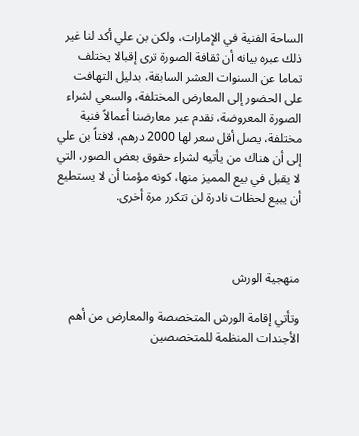الساحة الفنية في الإمارات، ولكن بن علي أكد لنا غير ذلك عبره بيانه أن ثقافة الصورة ترى إقبالا يختلف تماما عن السنوات العشر السابقة، بدليل التهافت على الحضور إلى المعارض المختلفة، والسعي لشراء الصورة المعروضة، نقدم عبر معارضنا أعمالاً فنية مختلفة، يصل أقل سعر لها 2000 درهم، لافتاً بن علي إلى أن هناك من يأتيه لشراء حقوق بعض الصور، التي لا يقبل في بيع المميز منها، كونه مؤمنا أن لا يستطيع أن يبيع لحظات نادرة لن تتكرر مرة أخرى.



منهجية الورش

وتأتي إقامة الورش المتخصصة والمعارض من أهم الأجندات المنظمة للمتخصصين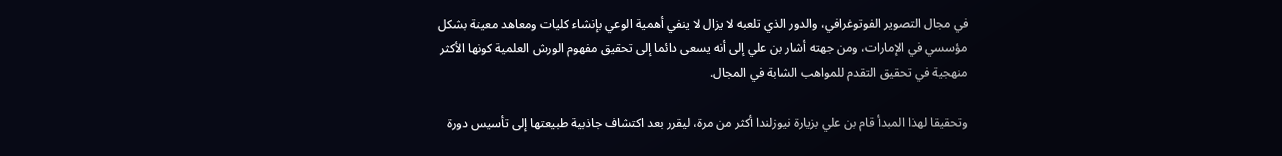في مجال التصوير الفوتوغرافي، والدور الذي تلعبه لا يزال لا ينفي أهمية الوعي بإنشاء كليات ومعاهد معينة بشكل مؤسسي في الإمارات، ومن جهته أشار بن علي إلى أنه يسعى دائما إلى تحقيق مفهوم الورش العلمية كونها الأكثر منهجية في تحقيق التقدم للمواهب الشابة في المجال.

وتحقيقا لهذا المبدأ قام بن علي بزيارة نيوزلندا أكثر من مرة، ليقرر بعد اكتشاف جاذبية طبيعتها إلى تأسيس دورة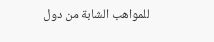للمواهب الشابة من دول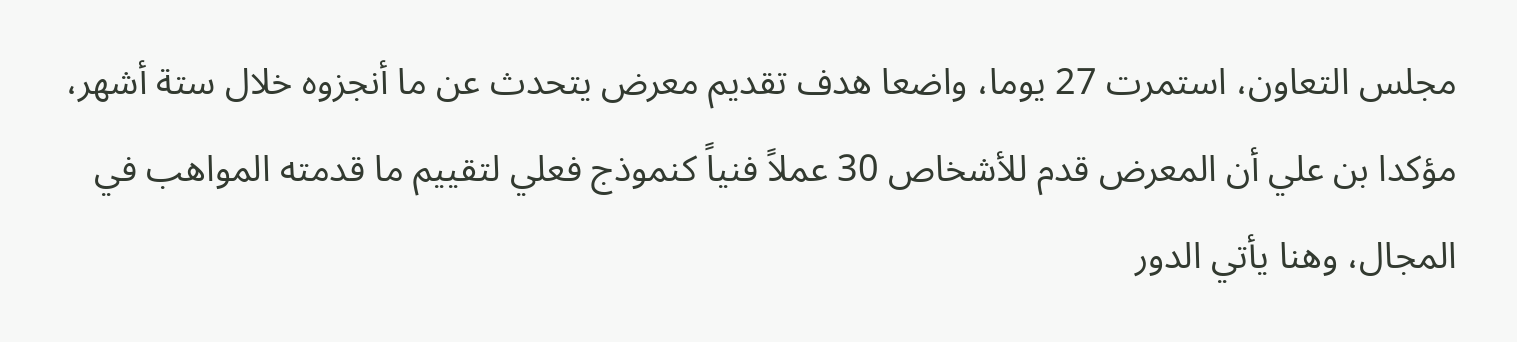مجلس التعاون، استمرت 27 يوما، واضعا هدف تقديم معرض يتحدث عن ما أنجزوه خلال ستة أشهر، مؤكدا بن علي أن المعرض قدم للأشخاص 30 عملاً فنياً كنموذج فعلي لتقييم ما قدمته المواهب في المجال، وهنا يأتي الدور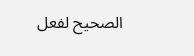الصحيح لفعل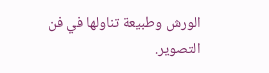الورش وطبيعة تناولها في فن التصوير.